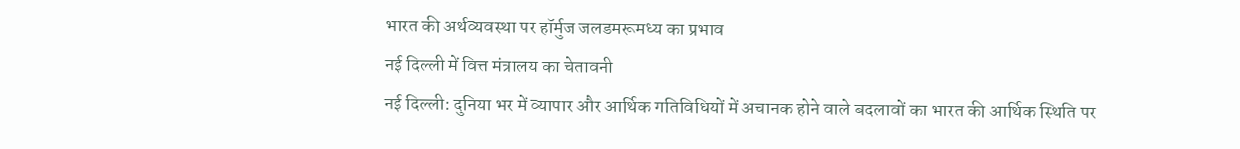भारत की अर्थव्यवस्था पर हॉर्मुज जलडमरूमध्य का प्रभाव
नई दिल्ली में वित्त मंत्रालय का चेतावनी
नई दिल्ली: दुनिया भर में व्यापार और आर्थिक गतिविधियों में अचानक होने वाले बदलावों का भारत की आर्थिक स्थिति पर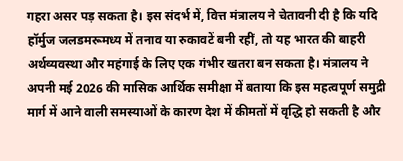गहरा असर पड़ सकता है। इस संदर्भ में, वित्त मंत्रालय ने चेतावनी दी है कि यदि हॉर्मुज जलडमरूमध्य में तनाव या रुकावटें बनी रहीं, तो यह भारत की बाहरी अर्थव्यवस्था और महंगाई के लिए एक गंभीर खतरा बन सकता है। मंत्रालय ने अपनी मई 2026 की मासिक आर्थिक समीक्षा में बताया कि इस महत्वपूर्ण समुद्री मार्ग में आने वाली समस्याओं के कारण देश में कीमतों में वृद्धि हो सकती है और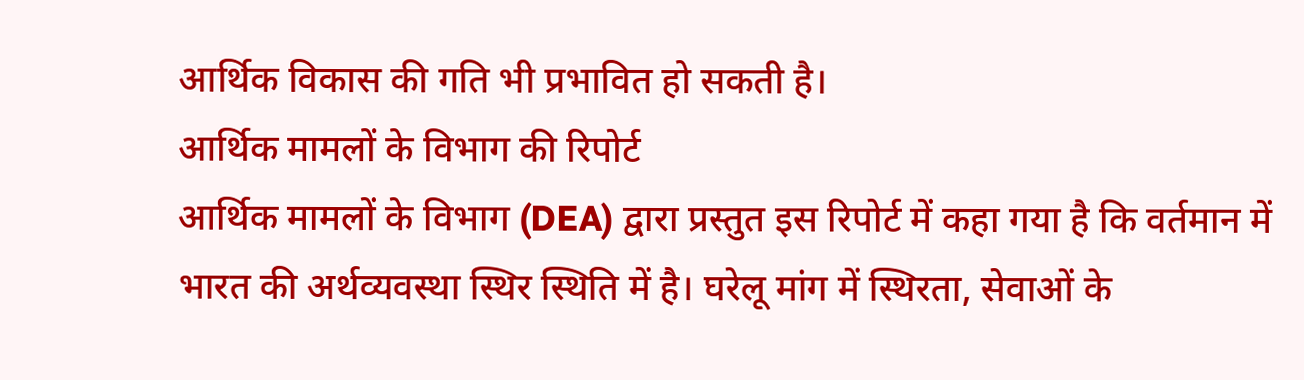आर्थिक विकास की गति भी प्रभावित हो सकती है।
आर्थिक मामलों के विभाग की रिपोर्ट
आर्थिक मामलों के विभाग (DEA) द्वारा प्रस्तुत इस रिपोर्ट में कहा गया है कि वर्तमान में भारत की अर्थव्यवस्था स्थिर स्थिति में है। घरेलू मांग में स्थिरता, सेवाओं के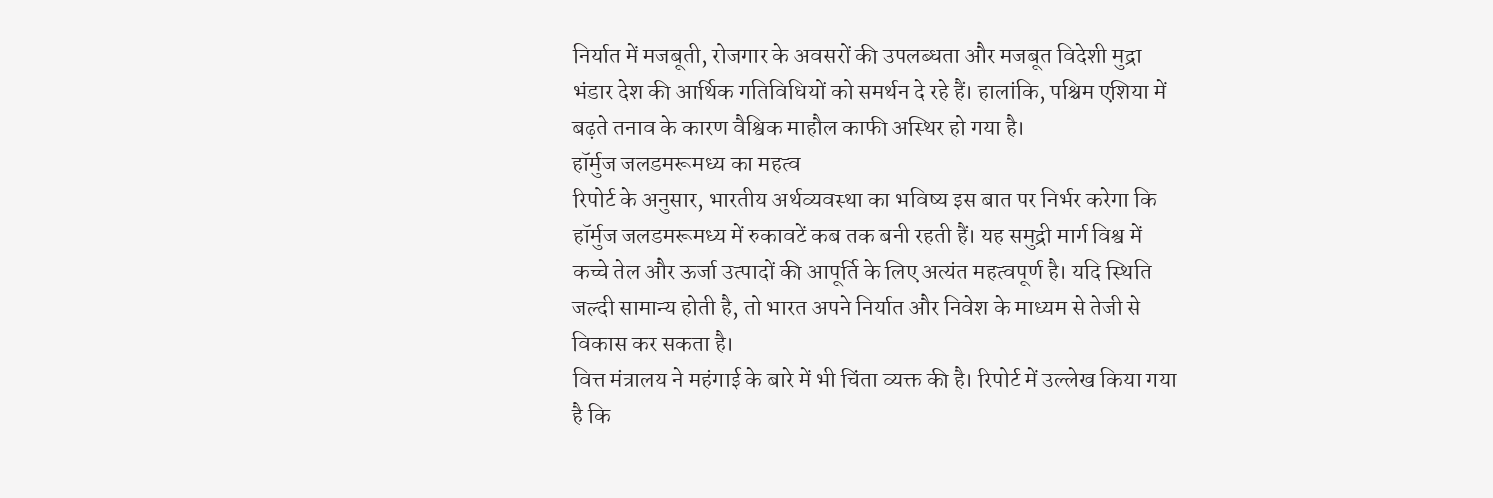निर्यात में मजबूती, रोजगार के अवसरों की उपलब्धता और मजबूत विदेशी मुद्रा भंडार देश की आर्थिक गतिविधियों को समर्थन दे रहे हैं। हालांकि, पश्चिम एशिया में बढ़ते तनाव के कारण वैश्विक माहौल काफी अस्थिर हो गया है।
हॉर्मुज जलडमरूमध्य का महत्व
रिपोर्ट के अनुसार, भारतीय अर्थव्यवस्था का भविष्य इस बात पर निर्भर करेगा कि हॉर्मुज जलडमरूमध्य में रुकावटें कब तक बनी रहती हैं। यह समुद्री मार्ग विश्व में कच्चे तेल और ऊर्जा उत्पादों की आपूर्ति के लिए अत्यंत महत्वपूर्ण है। यदि स्थिति जल्दी सामान्य होती है, तो भारत अपने निर्यात और निवेश के माध्यम से तेजी से विकास कर सकता है।
वित्त मंत्रालय ने महंगाई के बारे में भी चिंता व्यक्त की है। रिपोर्ट में उल्लेख किया गया है कि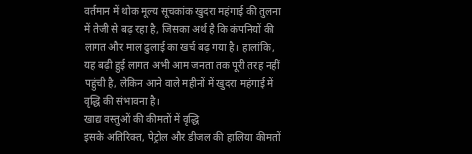वर्तमान में थोक मूल्य सूचकांक खुदरा महंगाई की तुलना में तेजी से बढ़ रहा है, जिसका अर्थ है कि कंपनियों की लागत और माल ढुलाई का खर्च बढ़ गया है। हालांकि, यह बढ़ी हुई लागत अभी आम जनता तक पूरी तरह नहीं पहुंची है, लेकिन आने वाले महीनों में खुदरा महंगाई में वृद्धि की संभावना है।
खाद्य वस्तुओं की कीमतों में वृद्धि
इसके अतिरिक्त, पेट्रोल और डीजल की हालिया कीमतों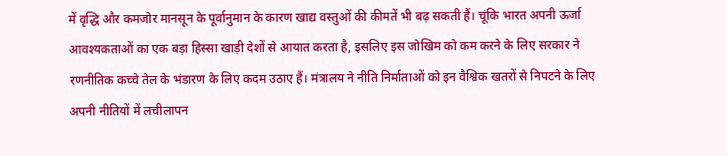में वृद्धि और कमजोर मानसून के पूर्वानुमान के कारण खाद्य वस्तुओं की कीमतें भी बढ़ सकती हैं। चूंकि भारत अपनी ऊर्जा आवश्यकताओं का एक बड़ा हिस्सा खाड़ी देशों से आयात करता है, इसलिए इस जोखिम को कम करने के लिए सरकार ने रणनीतिक कच्चे तेल के भंडारण के लिए कदम उठाए हैं। मंत्रालय ने नीति निर्माताओं को इन वैश्विक खतरों से निपटने के लिए अपनी नीतियों में लचीलापन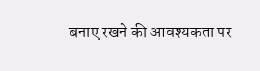बनाए रखने की आवश्यकता पर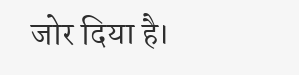जोर दिया है।